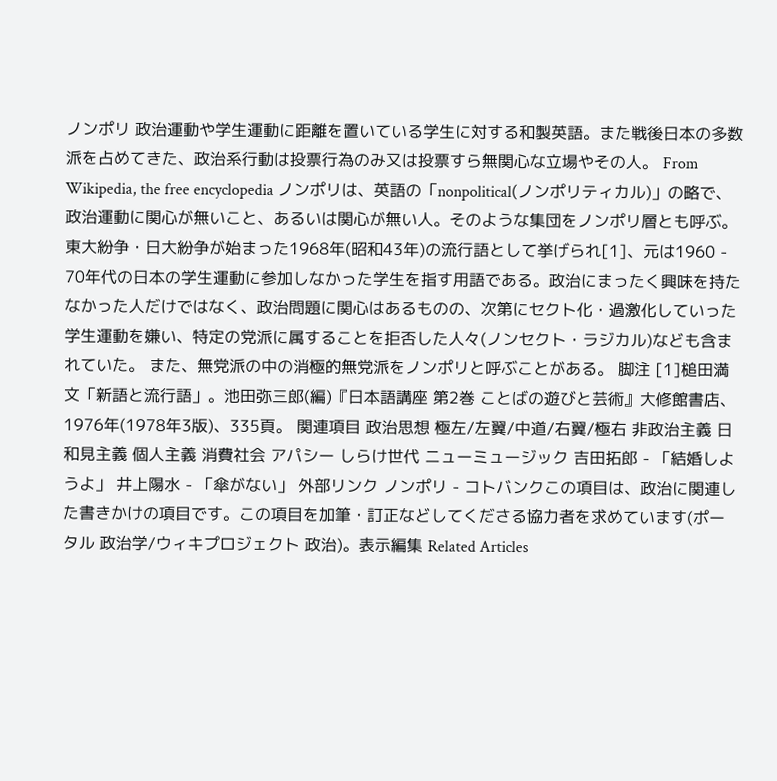ノンポリ 政治運動や学生運動に距離を置いている学生に対する和製英語。また戦後日本の多数派を占めてきた、政治系行動は投票行為のみ又は投票すら無関心な立場やその人。 From Wikipedia, the free encyclopedia ノンポリは、英語の「nonpolitical(ノンポリティカル)」の略で、政治運動に関心が無いこと、あるいは関心が無い人。そのような集団をノンポリ層とも呼ぶ。 東大紛争・日大紛争が始まった1968年(昭和43年)の流行語として挙げられ[1]、元は1960 - 70年代の日本の学生運動に参加しなかった学生を指す用語である。政治にまったく興味を持たなかった人だけではなく、政治問題に関心はあるものの、次第にセクト化・過激化していった学生運動を嫌い、特定の党派に属することを拒否した人々(ノンセクト・ラジカル)なども含まれていた。 また、無党派の中の消極的無党派をノンポリと呼ぶことがある。 脚注 [1]槌田満文「新語と流行語」。池田弥三郎(編)『日本語講座 第2巻 ことばの遊びと芸術』大修館書店、1976年(1978年3版)、335頁。 関連項目 政治思想 極左/左翼/中道/右翼/極右 非政治主義 日和見主義 個人主義 消費社会 アパシー しらけ世代 ニューミュージック 吉田拓郎 - 「結婚しようよ」 井上陽水 - 「傘がない」 外部リンク ノンポリ - コトバンクこの項目は、政治に関連した書きかけの項目です。この項目を加筆・訂正などしてくださる協力者を求めています(ポータル 政治学/ウィキプロジェクト 政治)。表示編集 Related Articles